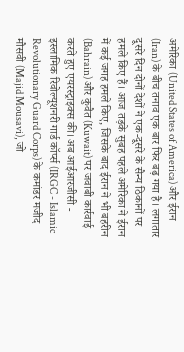अमेरिका (United States of America) और ईरान (Iran) के बीच तनाव एक बार फिर बढ़ गया है। लगातार दूसरे दिन दोनों देशों ने एक-दूसरे के सैन्य ठिकानों पर हमले किए हैं। आज तड़के सुबह पहले अमेरिका ने ईरान में कई जगह हमले किए, जिसके बाद ईरान ने भी बहरीन (Bahrain) और कुवैत (Kuwait) पर जवाबी कार्रवाई करते हुए एयरस्ट्राइक्स की। अब आईआरजीसी - इस्लामिक रिवोल्यूशनरी गार्ड कॉर्प्स (IRGC - Islamic Revolutionary Guard Corps) के कमांडर मजीद मौसवी (Majid Mousavi), जो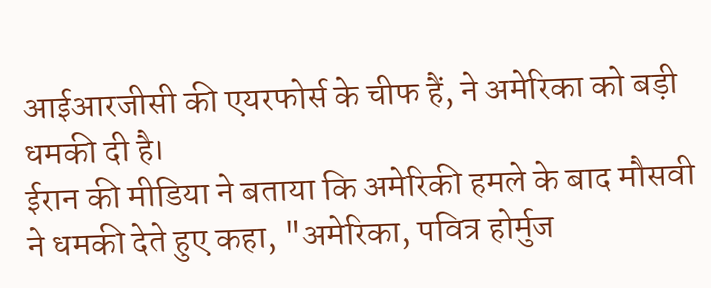आईआरजीसी की एयरफोर्स के चीफ हैं, ने अमेरिका को बड़ी धमकी दी है।
ईरान की मीडिया ने बताया कि अमेरिकी हमले के बाद मौसवी ने धमकी देते हुए कहा, "अमेरिका, पवित्र होर्मुज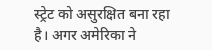स्ट्रेट को असुरक्षित बना रहा है। अगर अमेरिका ने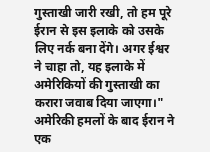गुस्ताखी जारी रखी, तो हम पूरे ईरान से इस इलाके को उसके लिए नर्क बना देंगे। अगर ईश्वर ने चाहा तो, यह इलाके में अमेरिकियों की गुस्ताखी का करारा जवाब दिया जाएगा।"
अमेरिकी हमलों के बाद ईरान ने एक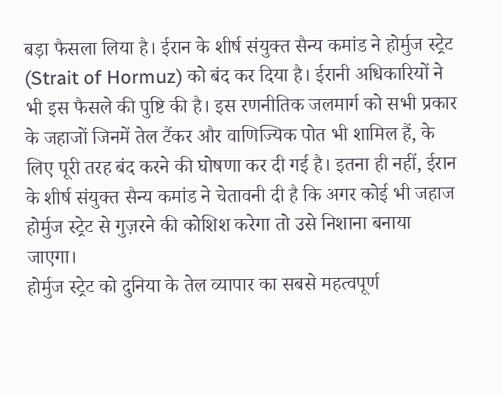बड़ा फैसला लिया है। ईरान के शीर्ष संयुक्त सैन्य कमांड ने होर्मुज स्ट्रेट (Strait of Hormuz) को बंद कर दिया है। ईरानी अधिकारियों ने भी इस फैसले की पुष्टि की है। इस रणनीतिक जलमार्ग को सभी प्रकार के जहाजों जिनमें तेल टैंकर और वाणिज्यिक पोत भी शामिल हैं, के लिए पूरी तरह बंद करने की घोषणा कर दी गई है। इतना ही नहीं, ईरान के शीर्ष संयुक्त सैन्य कमांड ने चेतावनी दी है कि अगर कोई भी जहाज होर्मुज स्ट्रेट से गुज़रने की कोशिश करेगा तो उसे निशाना बनाया जाएगा।
होर्मुज स्ट्रेट को दुनिया के तेल व्यापार का सबसे महत्वपूर्ण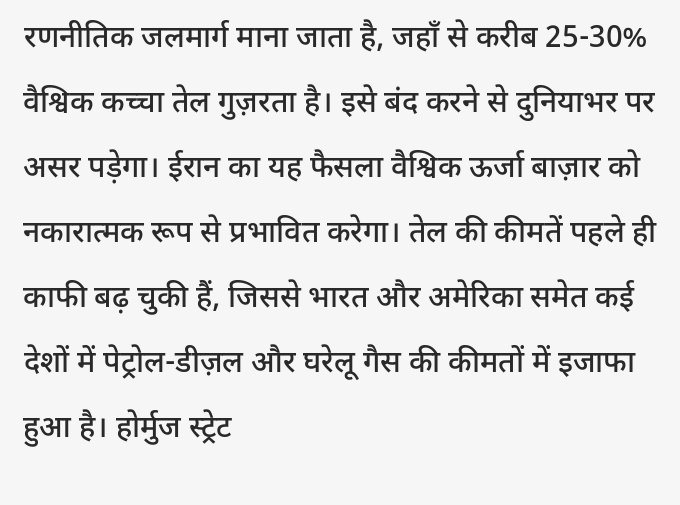रणनीतिक जलमार्ग माना जाता है, जहाँ से करीब 25-30% वैश्विक कच्चा तेल गुज़रता है। इसे बंद करने से दुनियाभर पर असर पड़ेगा। ईरान का यह फैसला वैश्विक ऊर्जा बाज़ार को नकारात्मक रूप से प्रभावित करेगा। तेल की कीमतें पहले ही काफी बढ़ चुकी हैं, जिससे भारत और अमेरिका समेत कई देशों में पेट्रोल-डीज़ल और घरेलू गैस की कीमतों में इजाफा हुआ है। होर्मुज स्ट्रेट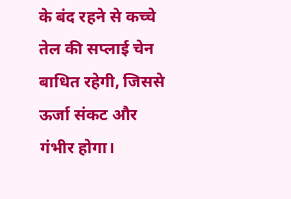के बंद रहने से कच्चे तेल की सप्लाई चेन बाधित रहेगी, जिससे ऊर्जा संकट और गंभीर होगा।